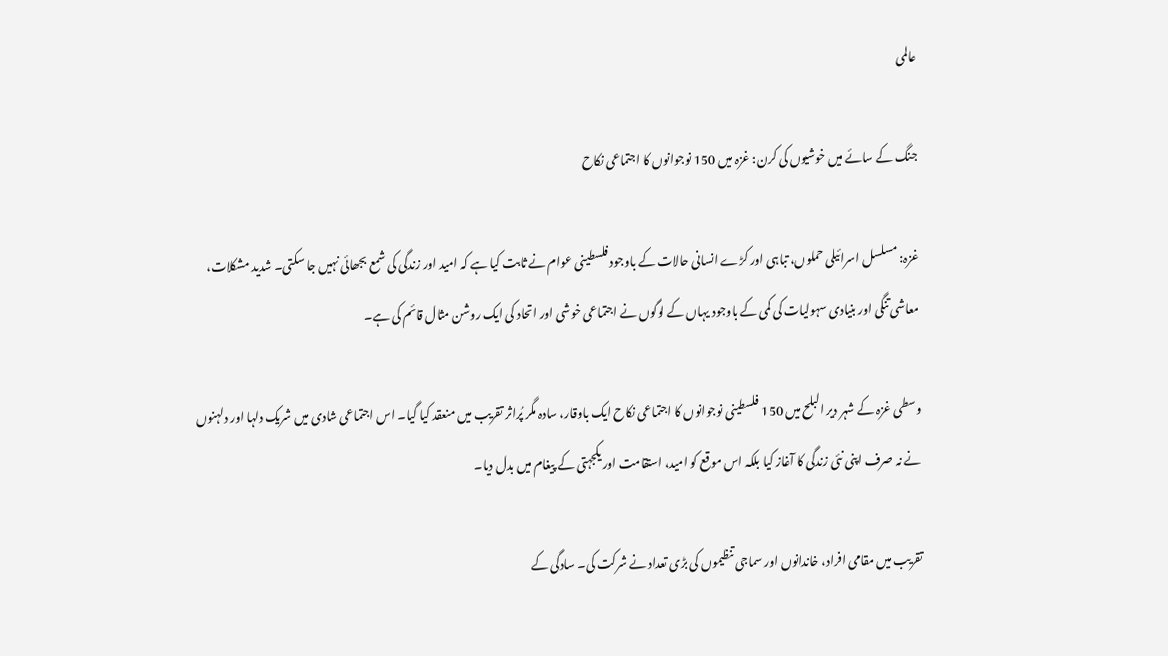عالمی

جنگ کے سائے میں خوشیوں کی کرن: غزہ میں 150 نوجوانوں کا اجتماعی نکاح

غزہ: مسلسل اسرائیلی حملوں، تباہی اور کڑے انسانی حالات کے باوجود فلسطینی عوام نے ثابت کیا ہے کہ امید اور زندگی کی شمع بجھائی نہیں جا سکتی۔ شدید مشکلات، معاشی تنگی اور بنیادی سہولیات کی کمی کے باوجود یہاں کے لوگوں نے اجتماعی خوشی اور اتحاد کی ایک روشن مثال قائم کی ہے۔

وسطی غزہ کے شہر دیر البلح میں 150 فلسطینی نوجوانوں کا اجتماعی نکاح ایک باوقار، سادہ مگر پُراثر تقریب میں منعقد کیا گیا۔ اس اجتماعی شادی میں شریک دلہا اور دلہنوں نے نہ صرف اپنی نئی زندگی کا آغاز کیا بلکہ اس موقع کو امید، استقامت اور یکجہتی کے پیغام میں بدل دیا۔

تقریب میں مقامی افراد، خاندانوں اور سماجی تنظیموں کی بڑی تعداد نے شرکت کی۔ سادگی کے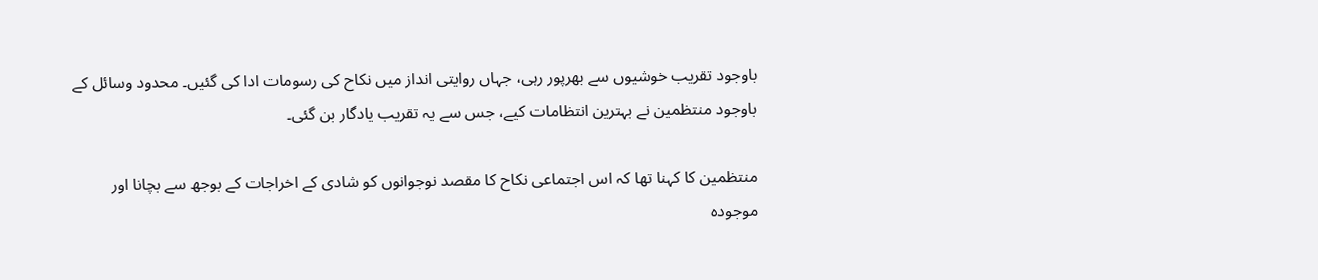باوجود تقریب خوشیوں سے بھرپور رہی، جہاں روایتی انداز میں نکاح کی رسومات ادا کی گئیں۔ محدود وسائل کے باوجود منتظمین نے بہترین انتظامات کیے، جس سے یہ تقریب یادگار بن گئی۔

منتظمین کا کہنا تھا کہ اس اجتماعی نکاح کا مقصد نوجوانوں کو شادی کے اخراجات کے بوجھ سے بچانا اور موجودہ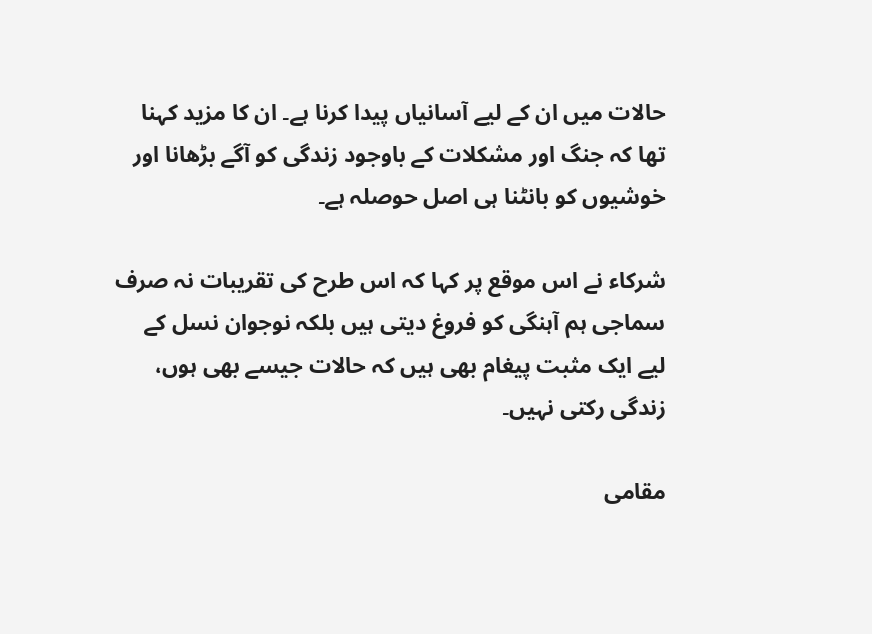حالات میں ان کے لیے آسانیاں پیدا کرنا ہے۔ ان کا مزید کہنا تھا کہ جنگ اور مشکلات کے باوجود زندگی کو آگے بڑھانا اور خوشیوں کو بانٹنا ہی اصل حوصلہ ہے۔

شرکاء نے اس موقع پر کہا کہ اس طرح کی تقریبات نہ صرف سماجی ہم آہنگی کو فروغ دیتی ہیں بلکہ نوجوان نسل کے لیے ایک مثبت پیغام بھی ہیں کہ حالات جیسے بھی ہوں، زندگی رکتی نہیں۔

مقامی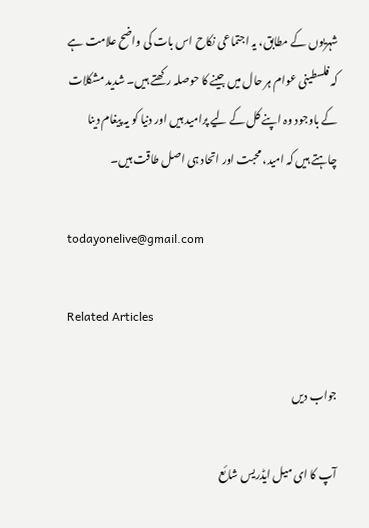شہریوں کے مطابق، یہ اجتماعی نکاح اس بات کی واضح علامت ہے کہ فلسطینی عوام ہر حال میں جینے کا حوصلہ رکھتے ہیں۔ شدید مشکلات کے باوجود وہ اپنے کل کے لیے پرامید ہیں اور دنیا کو یہ پیغام دینا چاہتے ہیں کہ امید، محبت اور اتحاد ہی اصل طاقت ہیں۔

todayonelive@gmail.com

Related Articles

جواب دیں

آپ کا ای میل ایڈریس شائع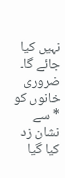نہیں کیا جائے گا۔ ضروری خانوں کو * سے نشان زد کیا گیا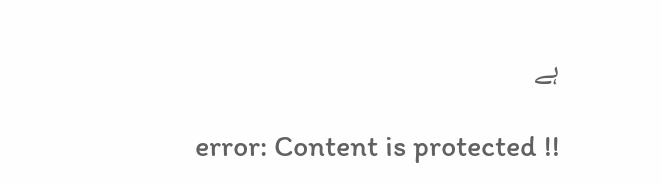ہے

error: Content is protected !!